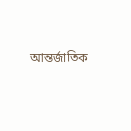আন্তর্জাতিক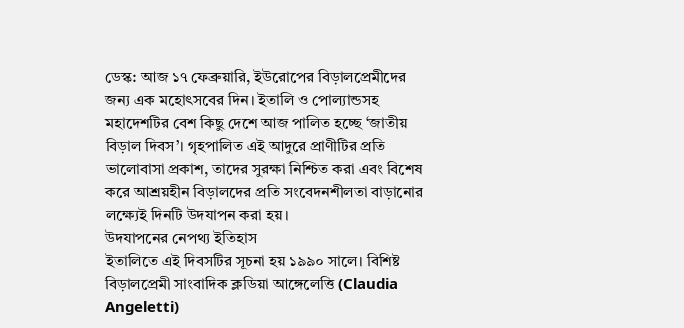ডেস্ক: আজ ১৭ ফেব্রুয়ারি, ইউরোপের বিড়ালপ্রেমীদের জন্য এক মহোৎসবের দিন। ইতালি ও পোল্যান্ডসহ মহাদেশটির বেশ কিছু দেশে আজ পালিত হচ্ছে ‘জাতীয় বিড়াল দিবস’। গৃহপালিত এই আদুরে প্রাণীটির প্রতি ভালোবাসা প্রকাশ, তাদের সুরক্ষা নিশ্চিত করা এবং বিশেষ করে আশ্রয়হীন বিড়ালদের প্রতি সংবেদনশীলতা বাড়ানোর লক্ষ্যেই দিনটি উদযাপন করা হয়।
উদযাপনের নেপথ্য ইতিহাস
ইতালিতে এই দিবসটির সূচনা হয় ১৯৯০ সালে। বিশিষ্ট বিড়ালপ্রেমী সাংবাদিক ক্লডিয়া আঙ্গেলেত্তি (Claudia Angeletti)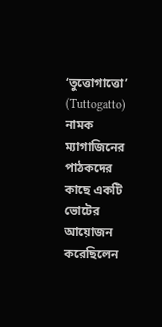‘তুত্তোগাত্তো’ (Tuttogatto) নামক ম্যাগাজিনের পাঠকদের কাছে একটি ভোটের আয়োজন করেছিলেন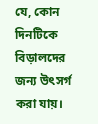যে, কোন দিনটিকে বিড়ালদের জন্য উৎসর্গ করা যায়।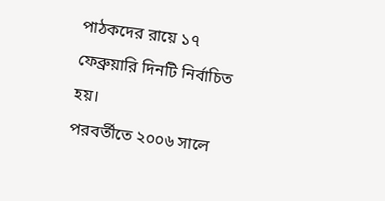পাঠকদের রায়ে ১৭ ফেব্রুয়ারি দিনটি নির্বাচিত হয়।
পরবর্তীতে ২০০৬ সালে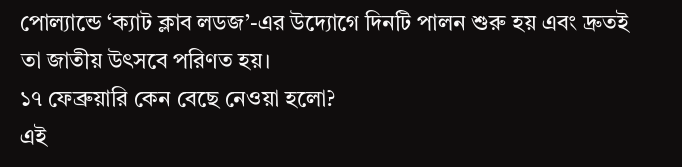পোল্যান্ডে ‘ক্যাট ক্লাব লডজ’-এর উদ্যোগে দিনটি পালন শুরু হয় এবং দ্রুতই তা জাতীয় উৎসবে পরিণত হয়।
১৭ ফেব্রুয়ারি কেন বেছে নেওয়া হলো?
এই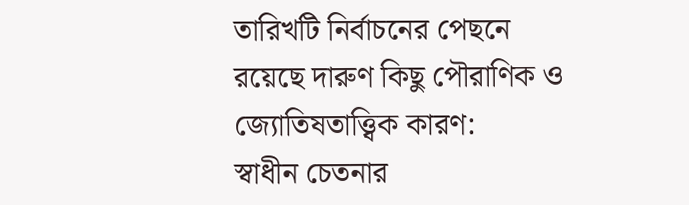তারিখটি নির্বাচনের পেছনে রয়েছে দারুণ কিছু পৌরাণিক ও জ্যোতিষতাত্ত্বিক কারণ:
স্বাধীন চেতনার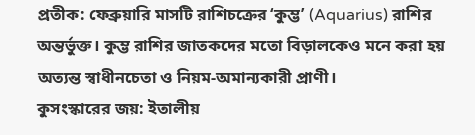প্রতীক: ফেব্রুয়ারি মাসটি রাশিচক্রের ‘কুম্ভ’ (Aquarius) রাশির অন্তর্ভুক্ত। কুম্ভ রাশির জাতকদের মতো বিড়ালকেও মনে করা হয় অত্যন্ত স্বাধীনচেতা ও নিয়ম-অমান্যকারী প্রাণী।
কুসংস্কারের জয়: ইতালীয়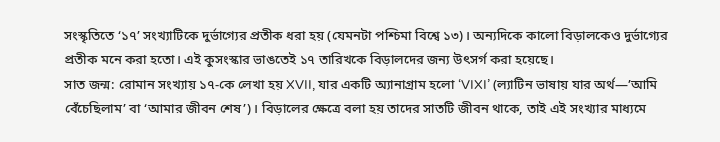সংস্কৃতিতে ‘১৭’ সংখ্যাটিকে দুর্ভাগ্যের প্রতীক ধরা হয় (যেমনটা পশ্চিমা বিশ্বে ১৩)। অন্যদিকে কালো বিড়ালকেও দুর্ভাগ্যের প্রতীক মনে করা হতো। এই কুসংস্কার ভাঙতেই ১৭ তারিখকে বিড়ালদের জন্য উৎসর্গ করা হয়েছে।
সাত জন্ম: রোমান সংখ্যায় ১৭-কে লেখা হয় XVII, যার একটি অ্যানাগ্রাম হলো ‘VIXI’ (ল্যাটিন ভাষায় যার অর্থ—’আমি বেঁচেছিলাম’ বা ‘আমার জীবন শেষ’)। বিড়ালের ক্ষেত্রে বলা হয় তাদের সাতটি জীবন থাকে, তাই এই সংখ্যার মাধ্যমে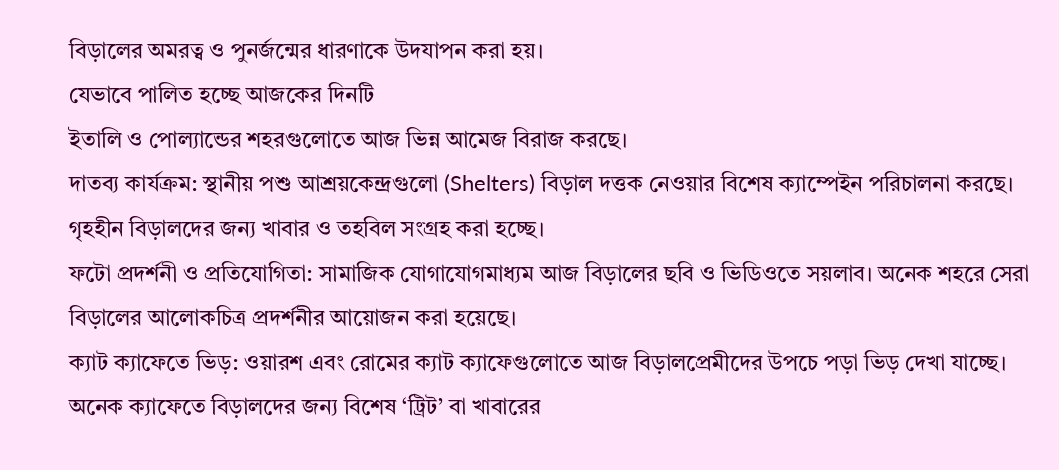বিড়ালের অমরত্ব ও পুনর্জন্মের ধারণাকে উদযাপন করা হয়।
যেভাবে পালিত হচ্ছে আজকের দিনটি
ইতালি ও পোল্যান্ডের শহরগুলোতে আজ ভিন্ন আমেজ বিরাজ করছে।
দাতব্য কার্যক্রম: স্থানীয় পশু আশ্রয়কেন্দ্রগুলো (Shelters) বিড়াল দত্তক নেওয়ার বিশেষ ক্যাম্পেইন পরিচালনা করছে। গৃহহীন বিড়ালদের জন্য খাবার ও তহবিল সংগ্রহ করা হচ্ছে।
ফটো প্রদর্শনী ও প্রতিযোগিতা: সামাজিক যোগাযোগমাধ্যম আজ বিড়ালের ছবি ও ভিডিওতে সয়লাব। অনেক শহরে সেরা বিড়ালের আলোকচিত্র প্রদর্শনীর আয়োজন করা হয়েছে।
ক্যাট ক্যাফেতে ভিড়: ওয়ারশ এবং রোমের ক্যাট ক্যাফেগুলোতে আজ বিড়ালপ্রেমীদের উপচে পড়া ভিড় দেখা যাচ্ছে। অনেক ক্যাফেতে বিড়ালদের জন্য বিশেষ ‘ট্রিট’ বা খাবারের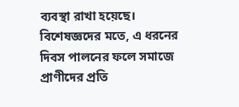ব্যবস্থা রাখা হয়েছে।
বিশেষজ্ঞদের মতে, এ ধরনের দিবস পালনের ফলে সমাজে প্রাণীদের প্রতি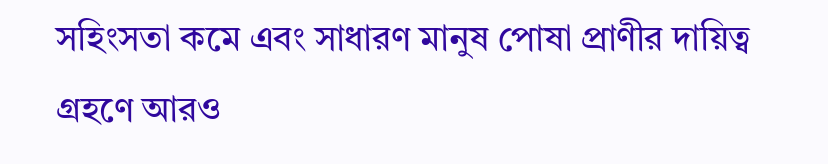সহিংসতা কমে এবং সাধারণ মানুষ পোষা প্রাণীর দায়িত্ব গ্রহণে আরও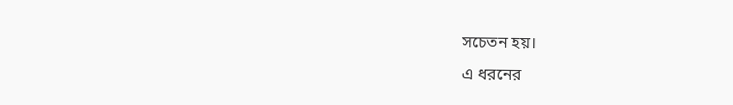সচেতন হয়।
এ ধরনের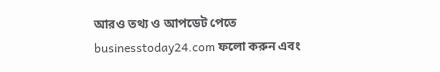আরও তথ্য ও আপডেট পেতে businesstoday24.com ফলো করুন এবং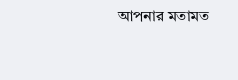আপনার মতামত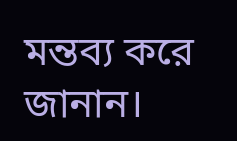মন্তব্য করে জানান।